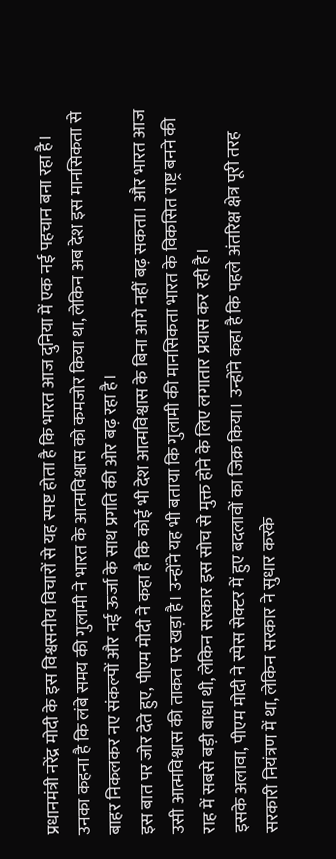प्रधानमंत्री नरेंद्र मोदी के इस विश्वसनीय विचारों से यह स्पष्ट होता है कि भारत आज दुनिया में एक नई पहचान बना रहा है। उनका कहना है कि लंबे समय की गुलामी ने भारत के आत्मविश्वास को कमजोर किया था, लेकिन अब देश इस मानसिकता से बाहर निकलकर नए संकल्पों और नई ऊर्जा के साथ प्रगति की ओर बढ़ रहा है।
इस बात पर जोर देते हुए, पीएम मोदी ने कहा है कि कोई भी देश आत्मविश्वास के बिना आगे नहीं बढ़ सकता। और भारत आज उसी आत्मविश्वास की ताकत पर खड़ा है। उन्होंने यह भी बताया कि गुलामी की मानसिकता भारत के विकसित राष्ट्र बनने की राह में सबसे बड़ी बाधा थी, लेकिन सरकार इस सोच से मुक्त होने के लिए लगातार प्रयास कर रही है।
इसके अलावा, पीएम मोदी ने स्पेस सेक्टर में हुए बदलावों का जिक्र किया। उन्होंने कहा है कि पहले अंतरिक्ष क्षेत्र पूरी तरह सरकारी नियंत्रण में था, लेकिन सरकार ने सुधार करके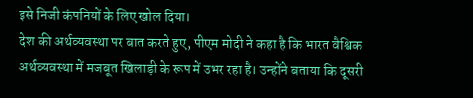इसे निजी कंपनियों के लिए खोल दिया।
देश की अर्थव्यवस्था पर बात करते हुए, पीएम मोदी ने कहा है कि भारत वैश्विक अर्थव्यवस्था में मजबूत खिलाड़ी के रूप में उभर रहा है। उन्होंने बताया कि दूसरी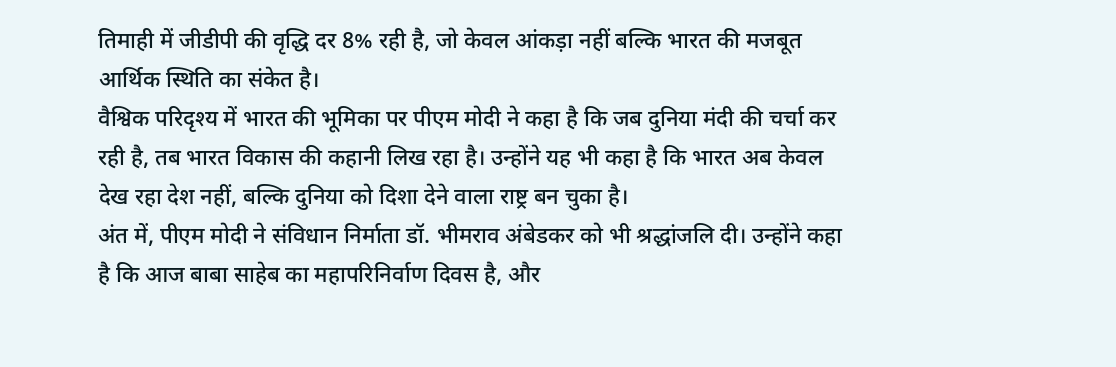तिमाही में जीडीपी की वृद्धि दर 8% रही है, जो केवल आंकड़ा नहीं बल्कि भारत की मजबूत आर्थिक स्थिति का संकेत है।
वैश्विक परिदृश्य में भारत की भूमिका पर पीएम मोदी ने कहा है कि जब दुनिया मंदी की चर्चा कर रही है, तब भारत विकास की कहानी लिख रहा है। उन्होंने यह भी कहा है कि भारत अब केवल देख रहा देश नहीं, बल्कि दुनिया को दिशा देने वाला राष्ट्र बन चुका है।
अंत में, पीएम मोदी ने संविधान निर्माता डॉ. भीमराव अंबेडकर को भी श्रद्धांजलि दी। उन्होंने कहा है कि आज बाबा साहेब का महापरिनिर्वाण दिवस है, और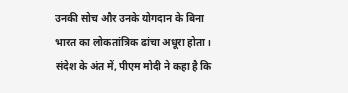उनकी सोच और उनके योगदान के बिना भारत का लोकतांत्रिक ढांचा अधूरा होता।
संदेश के अंत में, पीएम मोदी ने कहा है कि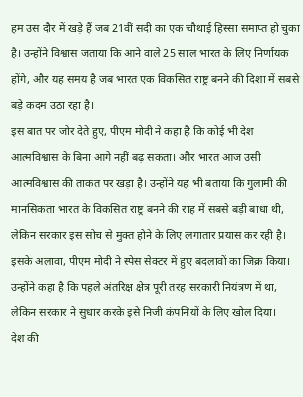हम उस दौर में खड़े हैं जब 21वीं सदी का एक चौथाई हिस्सा समाप्त हो चुका है। उन्होंने विश्वास जताया कि आने वाले 25 साल भारत के लिए निर्णायक होंगे, और यह समय है जब भारत एक विकसित राष्ट्र बनने की दिशा में सबसे बड़े कदम उठा रहा है।
इस बात पर जोर देते हुए, पीएम मोदी ने कहा है कि कोई भी देश आत्मविश्वास के बिना आगे नहीं बढ़ सकता। और भारत आज उसी आत्मविश्वास की ताकत पर खड़ा है। उन्होंने यह भी बताया कि गुलामी की मानसिकता भारत के विकसित राष्ट्र बनने की राह में सबसे बड़ी बाधा थी, लेकिन सरकार इस सोच से मुक्त होने के लिए लगातार प्रयास कर रही है।
इसके अलावा, पीएम मोदी ने स्पेस सेक्टर में हुए बदलावों का जिक्र किया। उन्होंने कहा है कि पहले अंतरिक्ष क्षेत्र पूरी तरह सरकारी नियंत्रण में था, लेकिन सरकार ने सुधार करके इसे निजी कंपनियों के लिए खोल दिया।
देश की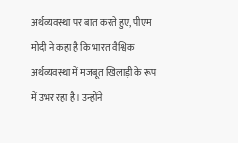अर्थव्यवस्था पर बात करते हुए, पीएम मोदी ने कहा है कि भारत वैश्विक अर्थव्यवस्था में मजबूत खिलाड़ी के रूप में उभर रहा है। उन्होंने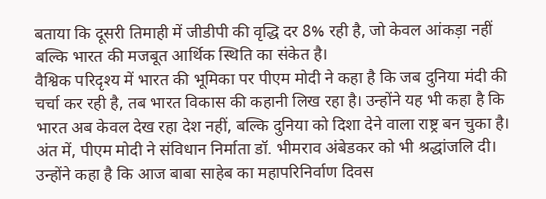बताया कि दूसरी तिमाही में जीडीपी की वृद्धि दर 8% रही है, जो केवल आंकड़ा नहीं बल्कि भारत की मजबूत आर्थिक स्थिति का संकेत है।
वैश्विक परिदृश्य में भारत की भूमिका पर पीएम मोदी ने कहा है कि जब दुनिया मंदी की चर्चा कर रही है, तब भारत विकास की कहानी लिख रहा है। उन्होंने यह भी कहा है कि भारत अब केवल देख रहा देश नहीं, बल्कि दुनिया को दिशा देने वाला राष्ट्र बन चुका है।
अंत में, पीएम मोदी ने संविधान निर्माता डॉ. भीमराव अंबेडकर को भी श्रद्धांजलि दी। उन्होंने कहा है कि आज बाबा साहेब का महापरिनिर्वाण दिवस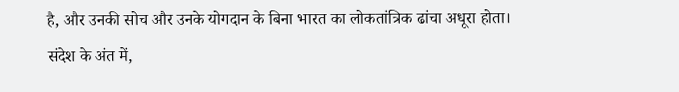है, और उनकी सोच और उनके योगदान के बिना भारत का लोकतांत्रिक ढांचा अधूरा होता।
संदेश के अंत में,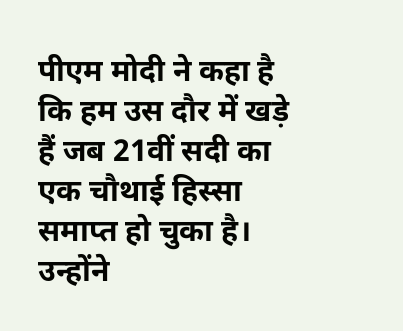पीएम मोदी ने कहा है कि हम उस दौर में खड़े हैं जब 21वीं सदी का एक चौथाई हिस्सा समाप्त हो चुका है। उन्होंने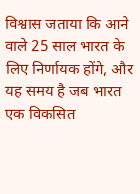विश्वास जताया कि आने वाले 25 साल भारत के लिए निर्णायक होंगे, और यह समय है जब भारत एक विकसित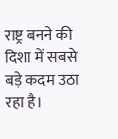राष्ट्र बनने की दिशा में सबसे बड़े कदम उठा रहा है।